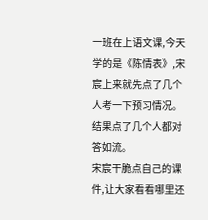一班在上语文课,今天学的是《陈情表》,宋宸上来就先点了几个人考一下预习情况。
结果点了几个人都对答如流。
宋宸干脆点自己的课件,让大家看看哪里还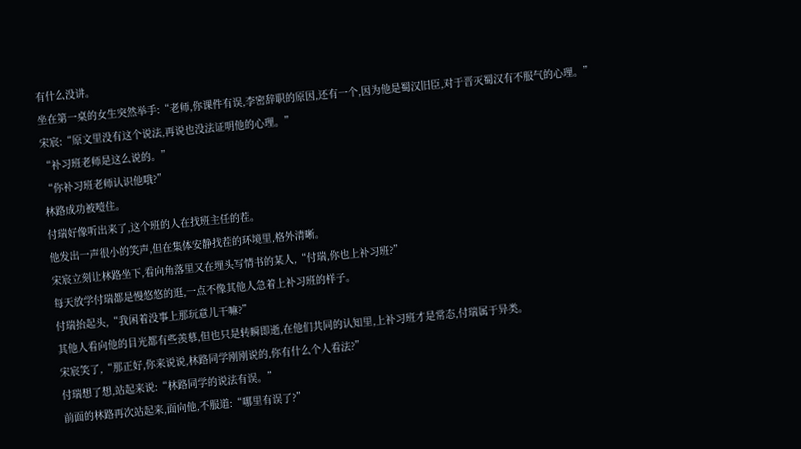有什么没讲。
坐在第一桌的女生突然举手:“老师,你课件有误,李密辞职的原因,还有一个,因为他是蜀汉旧臣,对于晋灭蜀汉有不服气的心理。”
宋宸:“原文里没有这个说法,再说也没法证明他的心理。”
“补习班老师是这么说的。”
“你补习班老师认识他哦?”
林路成功被噎住。
付瑞好像听出来了,这个班的人在找班主任的茬。
他发出一声很小的笑声,但在集体安静找茬的环境里,格外清晰。
宋宸立刻让林路坐下,看向角落里又在埋头写情书的某人,“付瑞,你也上补习班?”
每天放学付瑞都是慢悠悠的逛,一点不像其他人急着上补习班的样子。
付瑞抬起头,“我闲着没事上那玩意儿干嘛?”
其他人看向他的目光都有些羡慕,但也只是转瞬即逝,在他们共同的认知里,上补习班才是常态,付瑞属于异类。
宋宸笑了,“那正好,你来说说,林路同学刚刚说的,你有什么个人看法?”
付瑞想了想,站起来说:“林路同学的说法有误。”
前面的林路再次站起来,面向他,不服道:“哪里有误了?”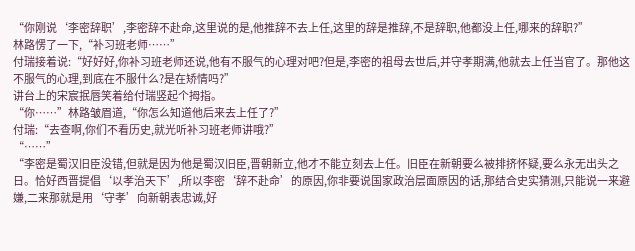“你刚说‘李密辞职’,李密辞不赴命,这里说的是,他推辞不去上任,这里的辞是推辞,不是辞职,他都没上任,哪来的辞职?”
林路愣了一下,“补习班老师……”
付瑞接着说:“好好好,你补习班老师还说,他有不服气的心理对吧?但是,李密的祖母去世后,并守孝期满,他就去上任当官了。那他这不服气的心理,到底在不服什么?是在矫情吗?”
讲台上的宋宸抿唇笑着给付瑞竖起个拇指。
“你……”林路皱眉道,“你怎么知道他后来去上任了?”
付瑞:“去查啊,你们不看历史,就光听补习班老师讲哦?”
“……”
“李密是蜀汉旧臣没错,但就是因为他是蜀汉旧臣,晋朝新立,他才不能立刻去上任。旧臣在新朝要么被排挤怀疑,要么永无出头之日。恰好西晋提倡‘以孝治天下’,所以李密‘辞不赴命’的原因,你非要说国家政治层面原因的话,那结合史实猜测,只能说一来避嫌,二来那就是用‘守孝’向新朝表忠诚,好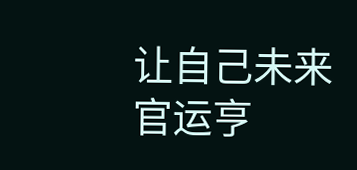让自己未来官运亨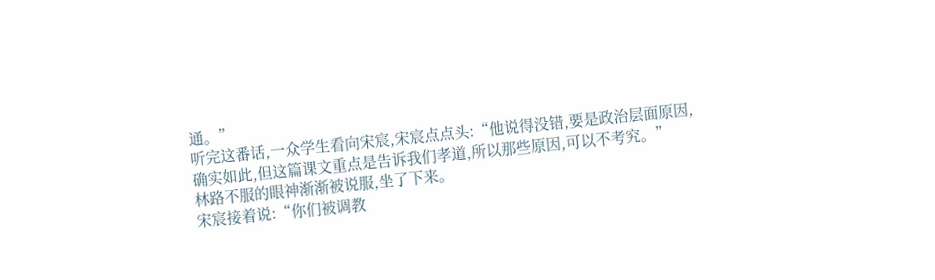通。”
听完这番话,一众学生看向宋宸,宋宸点点头:“他说得没错,要是政治层面原因,确实如此,但这篇课文重点是告诉我们孝道,所以那些原因,可以不考究。”
林路不服的眼神渐渐被说服,坐了下来。
宋宸接着说:“你们被调教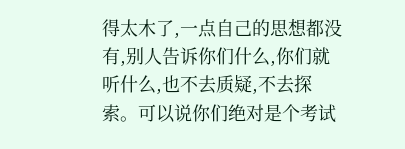得太木了,一点自己的思想都没有,别人告诉你们什么,你们就听什么,也不去质疑,不去探索。可以说你们绝对是个考试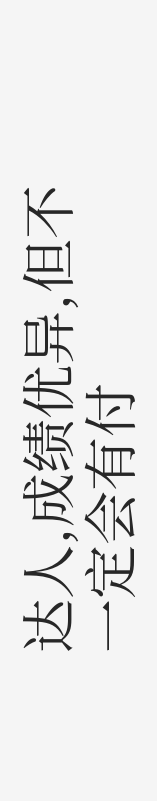达人,成绩优异,但不一定会有付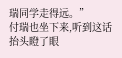瑞同学走得远。”
付瑞也坐下来,听到这话抬头瞪了眼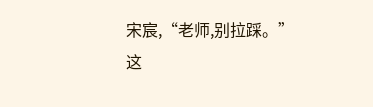宋宸,“老师,别拉踩。”
这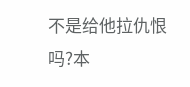不是给他拉仇恨吗?本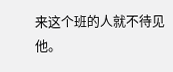来这个班的人就不待见他。